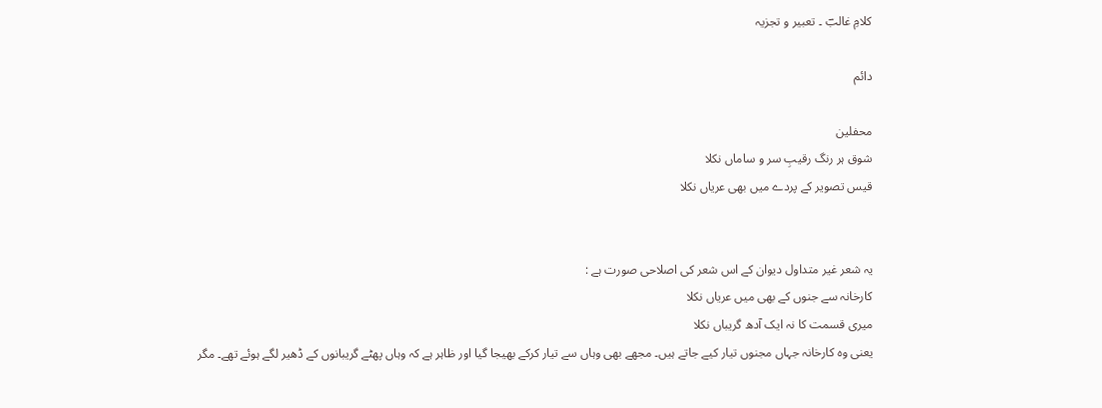کلامِ غالبؔ ۔ تعبیر و تجزیہ

دائم

محفلین
شوق ہر رنگ رقیبِ سر و ساماں نکلا
قیس تصویر کے پردے میں بھی عریاں نکلا


یہ شعر غیر متداول دیوان کے اس شعر کی اصلاحی صورت ہے :
کارخانہ سے جنوں کے بھی میں عریاں نکلا
میری قسمت کا نہ ایک آدھ گریباں نکلا
یعنی وہ کارخانہ جہاں مجنوں تیار کیے جاتے ہیں۔ مجھے بھی وہاں سے تیار کرکے بھیجا گیا اور ظاہر ہے کہ وہاں پھٹے گریبانوں کے ڈھیر لگے ہوئے تھے۔ مگر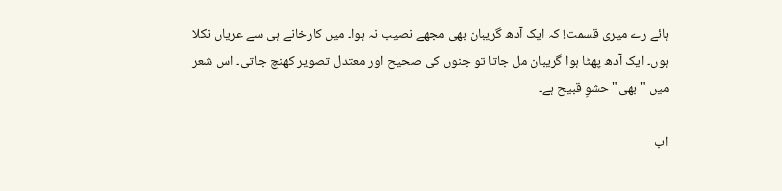ہائے رے میری قسمت! کہ ایک آدھ گریبان بھی مجھے نصیب نہ ہوا۔ میں کارخانے ہی سے عریاں نکلا ہوں۔ ایک آدھ پھٹا ہوا گریبان مل جاتا تو جنوں کی صحیح اور معتدل تصویر کھنچ جاتی۔ اس شعر میں "بھی" حشوِ قبیح ہے۔

اب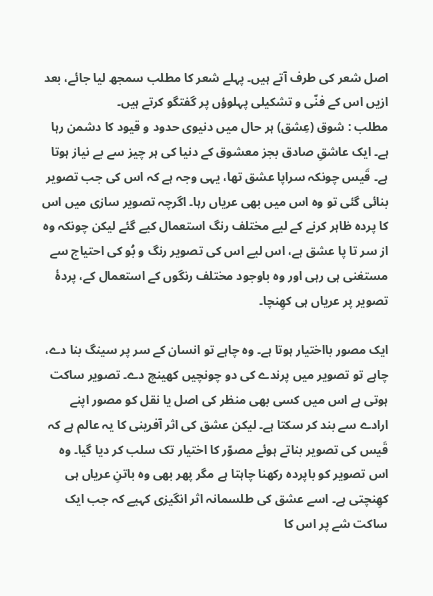اصل شعر کی طرف آتے ہیں۔ پہلے شعر کا مطلب سمجھ لیا جائے، بعد ازیں اس کے فنّی و تشکیلی پہلوؤں پر گفتگو کرتے ہیں۔
مطلب : شوق (عِشق) ہر حال میں دنیوی حدود و قیود کا دشمن رہا ہے۔ ایک عاشقِ صادق بجز معشوق کے دنیا کی ہر چیز سے بے نیاز ہوتا ہے۔ قَیس چونکہ سراپا عشق تھا، یہی وجہ ہے کہ اس کی جب تصویر بنائی گئی تو وہ اس میں بھی عریاں رہا۔ اگرچہ تصویر سازی میں اس کا پردہ ظاہر کرنے کے لیے مختلف رنگ استعمال کیے گئے لیکن چونکہ وہ از سر تا پا عشق ہے، اس لیے اس کی تصویر رنگ و بُو کی احتیاج سے مستغنی ہی رہی اور وہ باوجود مختلف رنگوں کے استعمال کے، پردۂ تصویر پر عریاں ہی کھِنچا۔

ایک مصور بااختیار ہوتا ہے۔ وہ چاہے تو انسان کے سر پر سینگ بنا دے، چاہے تو تصویر میں پرندے کی دو چونچیں کھینچ دے۔ تصویر ساکت ہوتی ہے اس میں کسی بھی منظر کی اصل یا نقل کو مصور اپنے ارادے سے بند کر سکتا ہے۔ لیکن عشق کی اثر آفرینی کا یہ عالم ہے کہ قَیس کی تصویر بناتے ہوئے مصوّر کا اختیار تک سلب کر دیا گیا۔ وہ اس تصویر کو باپردہ رکھنا چاہتا ہے مگر پھر بھی وہ باتنِ عریاں ہی کھِنچتی ہے۔ اسے عشق کی طلسمانہ اثر انگیزی کہیے کہ جب ایک ساکت شے پر اس کا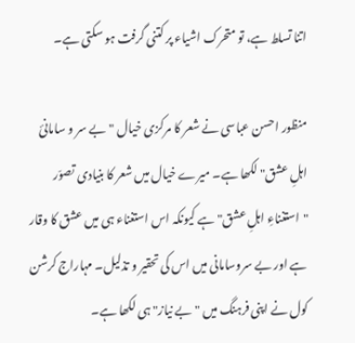اتنا تسلط ہے، تو متحرک اشیاء پر کتنی گرفت ہو سکتی ہے۔

منظور احسن عباسی نے شعر کا مرکزی خیال "بے سر و سامانئ اہلِ عشق" لکھا ہے۔ میرے خیال میں شعر کا بنیادی تصوّر "استغناءِ اہلِ عشق" ہے کیونکہ اس استغناء ہی میں عشق کا وقار ہے اور بے سروسامانی میں اس کی تحقیر و تذلیل۔ مہاراج کرشن کول نے اپنی فرہنگ میں "بے نیاز" ہی لکھا ہے۔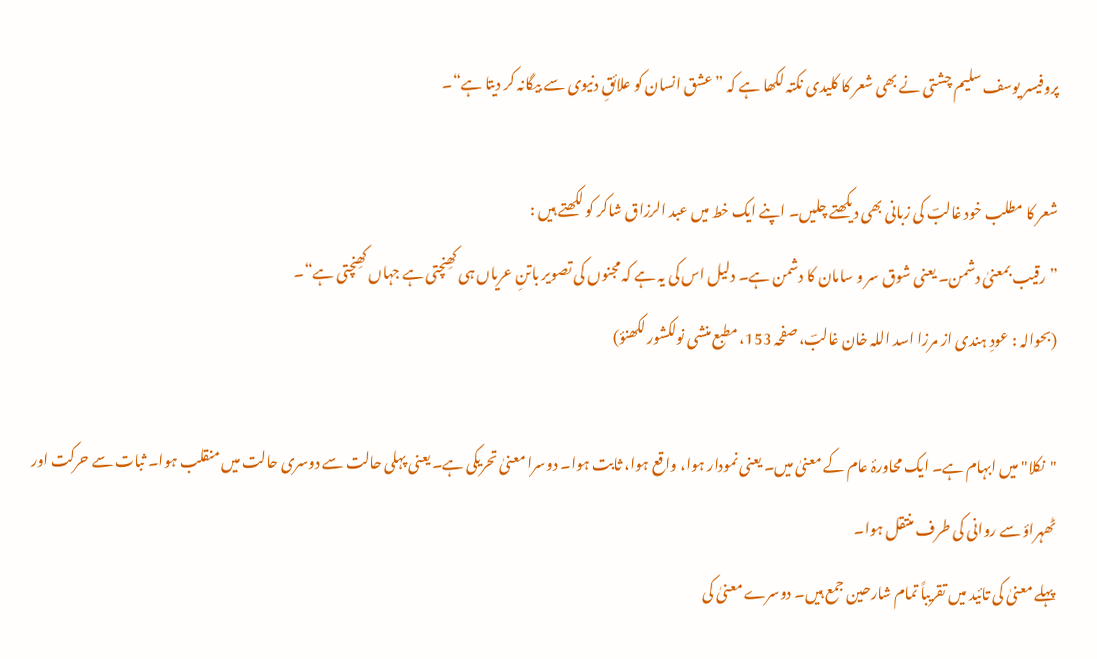پروفیسر یوسف سلیم چشتی نے بھی شعر کا کلیدی نکتہ لکھا ہے کہ ”عشق انسان کو علائقِ دنیوی سے بیگانہ کر دیتا ہے“۔

شعر کا مطلب خود غالبؔ کی زبانی بھی دیکھتے چلیں۔ اپنے ایک خط میں عبد الرزاق شاکر کو لکھتے ہیں :
”رقیب بمعنیٰ دشمن۔ یعنی شوق سر و سامان کا دشمن ہے۔ دلیل اس کی یہ ہے کہ مجنوں کی تصویر باتنِ عریاں ہی کھِنچتی ہے جہاں کھِنچتی ہے“۔
(بحوالہ : عودِ ہندی از مرزا اسد اللہ خان غالبؔ، صفحہ 153، مطبع منشی نولکشور لکھنؤ)

"نکلا" میں ابہام ہے۔ ایک محاورۂ عام کے معنیٰ میں۔ یعنی نمودار ہوا، واقع ہوا، ثابت ہوا۔ دوسرا معنیٰ تحریکی ہے۔ یعنی پہلی حالت سے دوسری حالت میں منقلب ہوا۔ ثبات سے حرکت اور ٹھہراؤ سے روانی کی طرف منتقل ہوا۔
پہلے معنیٰ کی تائید میں تقریباً تمام شارحین جمع ہیں۔ دوسرے معنیٰ کی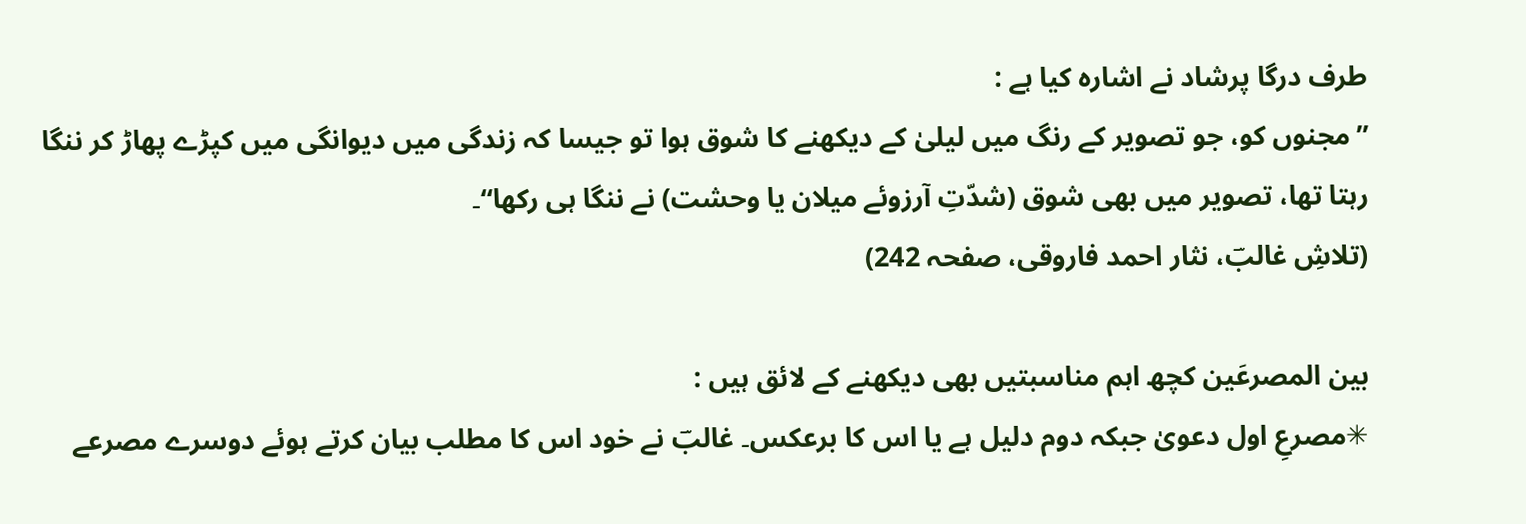طرف درگا پرشاد نے اشارہ کیا ہے :
”مجنوں کو، جو تصویر کے رنگ میں لیلیٰ کے دیکھنے کا شوق ہوا تو جیسا کہ زندگی میں دیوانگی میں کپڑے پھاڑ کر ننگا رہتا تھا، تصویر میں بھی شوق (شدّتِ آرزوئے میلان یا وحشت) نے ننگا ہی رکھا“۔
(تلاشِ غالبؔ، نثار احمد فاروقی، صفحہ 242)

بین المصرعَین کچھ اہم مناسبتیں بھی دیکھنے کے لائق ہیں :
✳مصرعِ اول دعویٰ جبکہ دوم دلیل ہے یا اس کا برعکس۔ غالبؔ نے خود اس کا مطلب بیان کرتے ہوئے دوسرے مصرعے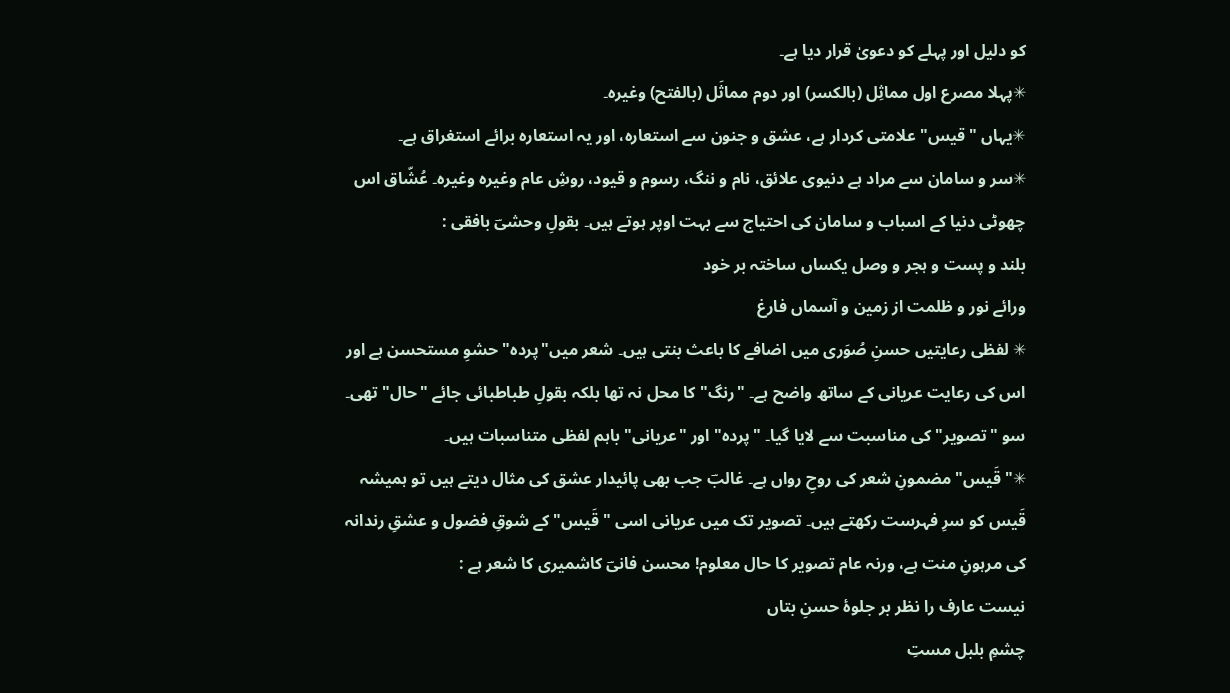کو دلیل اور پہلے کو دعویٰ قرار دیا ہے۔
✳پہلا مصرع اول مماثِل (بالکسر) اور دوم مماثَل (بالفتح) وغیرہ۔
✳یہاں "قیس" علامتی کردار ہے، عشق و جنون سے استعارہ، اور یہ استعارہ برائے استغراق ہے۔
✳سر و سامان سے مراد ہے دنیوی علائق، نام و ننگ، رسوم و قیود، روشِ عام وغیرہ وغیرہ۔ عُشّاق اس چھوٹی دنیا کے اسباب و سامان کی احتیاج سے بہت اوپر ہوتے ہیں۔ بقولِ وحشیؔ بافقی :
بلند و پست و ہجر و وصل یکساں ساختہ بر خود
ورائے نور و ظلمت از زمین و آسماں فارغ
✳ لفظی رعایتیں حسنِ صُوَری میں اضافے کا باعث بنتی ہیں۔ شعر میں"پردہ" حشوِ مستحسن ہے اور اس کی رعایت عریانی کے ساتھ واضح ہے۔ "رنگ" کا محل نہ تھا بلکہ بقولِ طباطبائی جائے "حال" تھی۔ سو "تصویر" کی مناسبت سے لایا گیا۔ "پردہ" اور "عریانی" باہم لفظی متناسبات ہیں۔
✳"قَیس" مضمونِ شعر کی روحِ رواں ہے۔ غالبؔ جب بھی پائیدار عشق کی مثال دیتے ہیں تو ہمیشہ قَیس کو سرِ فہرست رکھتے ہیں۔ تصویر تک میں عریانی اسی "قَیس" کے شوقِ فضول و عشقِ رندانہ کی مرہونِ منت ہے، ورنہ عام تصویر کا حال معلوم! محسن فانیؔ کاشمیری کا شعر ہے :
نیست عارف را نظر بر جلوۂ حسنِ بتاں
چشمِ بلبل مستِ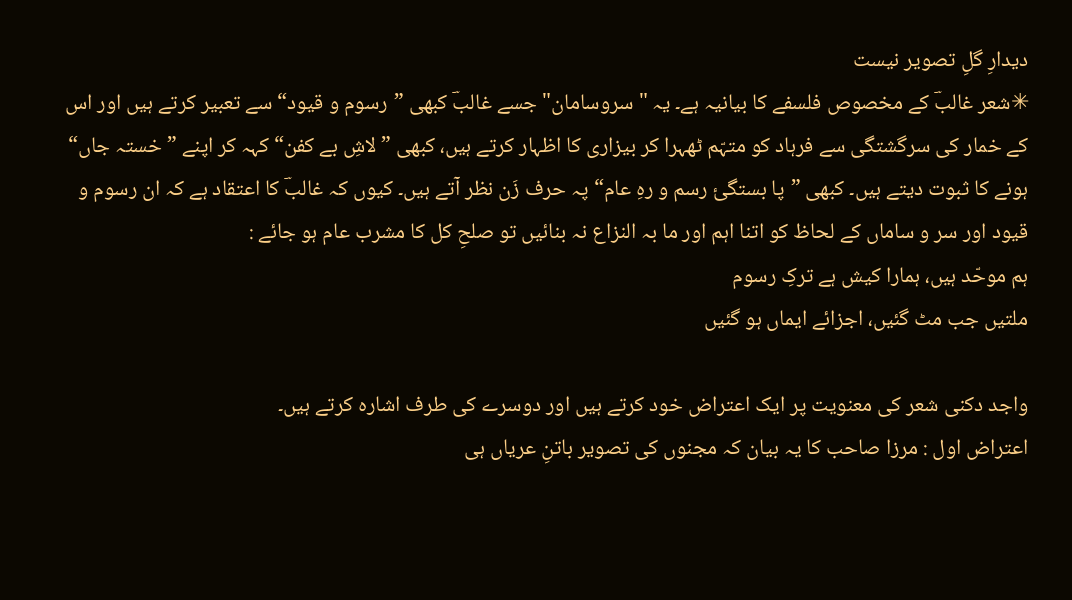دیدارِ گلِ تصویر نیست
✳شعر غالبؔ کے مخصوص فلسفے کا بیانیہ ہے۔ یہ "سروسامان" جسے غالبؔ کبھی ”رسوم و قیود“ سے تعبیر کرتے ہیں اور اس کے خمار کی سرگشتگی سے فرہاد کو متہّم ٹھہرا کر بیزاری کا اظہار کرتے ہیں، کبھی ”لاشِ بے کفن“ کہہ کر اپنے ”خستہ جاں“ ہونے کا ثبوت دیتے ہیں۔ کبھی ”پا بستگئ رسم و رہِ عام“ پہ حرف زَن نظر آتے ہیں۔ کیوں کہ غالبؔ کا اعتقاد ہے کہ ان رسوم و قیود اور سر و ساماں کے لحاظ کو اتنا اہم اور ما بہ النزاع نہ بنائیں تو صلحِ کل کا مشرب عام ہو جائے :
ہم موحّد ہیں، ہمارا کیش ہے ترکِ رسوم
ملتیں جب مٹ گئیں، اجزائے ایماں ہو گئیں

واجد دکنی شعر کی معنویت پر ایک اعتراض خود کرتے ہیں اور دوسرے کی طرف اشارہ کرتے ہیں۔
اعتراض اول : مرزا صاحب کا یہ بیان کہ مجنوں کی تصویر باتنِ عریاں ہی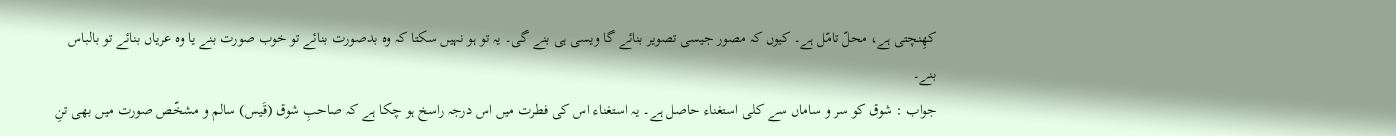کھِنچتی ہے، محلّ تامّل ہے۔ کیوں کہ مصور جیسی تصویر بنائے گا ویسی ہی بنے گی۔ یہ تو ہو نہیں سکتا کہ وہ بدصورت بنائے تو خوب صورت بنے یا وہ عریاں بنائے تو بالباس بنے۔
جواب : شوق کو سر و ساماں سے کلی استغناء حاصل ہے۔ یہ استغناء اس کی فطرت میں اس درجہ راسخ ہو چکا ہے کہ صاحبِ شوق (قَیس) سالم و مشخّص صورت میں بھی تنِ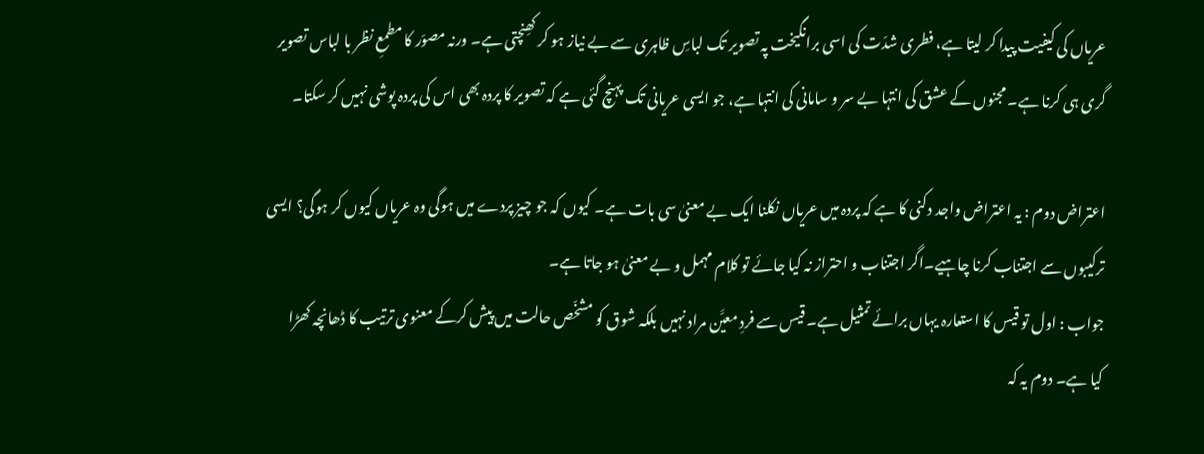عریاں کی کیفیت پیدا کر لیتا ہے، فطری شدّت کی اسی برانگیخت پہ تصویر تک لباسِ ظاہری سے بے نیاز ہو کر کھِنچتی ہے۔ ورنہ مصوّر کا مطمعِ نظر با لباس تصویر گری ہی کرنا ہے۔ مجنوں کے عشق کی انتہا بے سر و سامانی کی انتہا ہے، جو ایسی عریانی تک پہنچ گئی ہے کہ تصویر کا پردہ بھی اس کی پردہ پوشی نہیں کر سکتا۔

اعتراض دوم : یہ اعتراض واجد دکنی کا ہے کہ پردہ میں عریاں نکلنا ایک بے معنیٰ سی بات ہے۔ کیوں کہ جو چیز پردے میں ہوگی وہ عریاں کیوں کر ہوگی؟ ایسی ترکیبوں سے اجتناب کرنا چاہیے۔اگر اجتناب و احتراز نہ کیا جائے تو کلام مہمل و بے معنیٰ ہو جاتا ہے۔
جواب : اول تو قیس کا استعارہ یہاں برائے تمثیل ہے۔ قیس سے فردِ معیَّن مراد نہیں بلکہ شوق کو مشخّص حالت میں پیش کرکے معنوی ترتیب کا ڈھانچہ کھڑا کیا ہے۔ دوم یہ کہ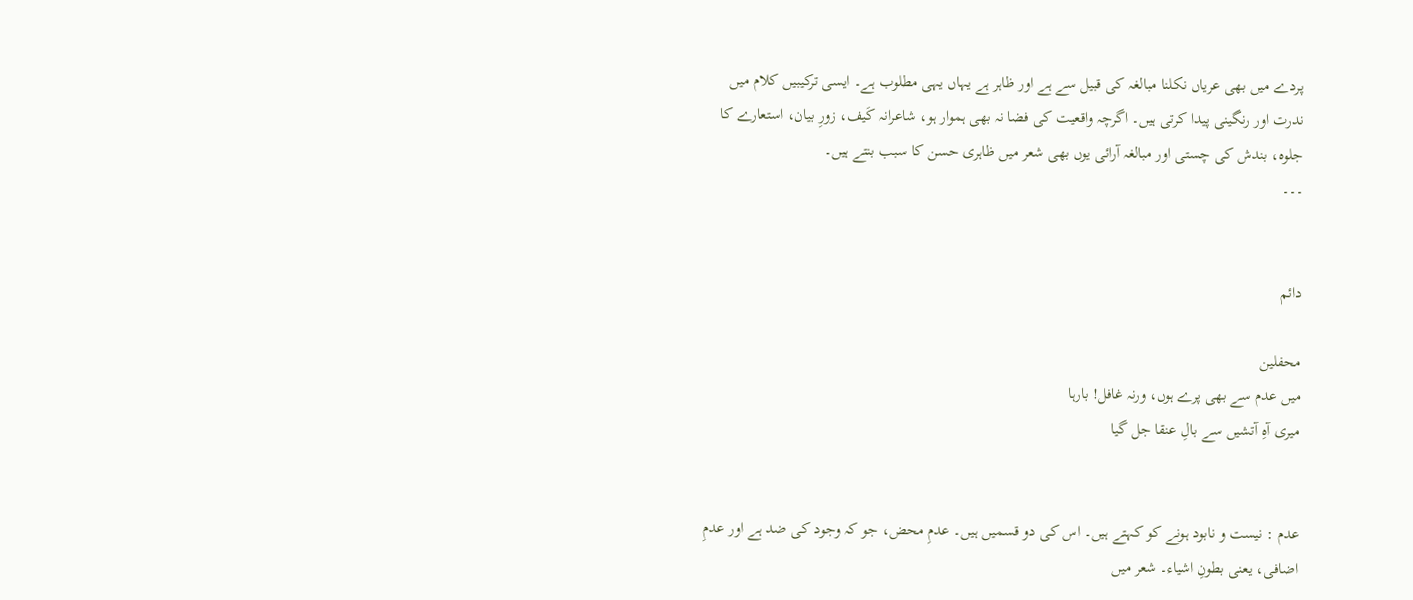پردے میں بھی عریاں نکلنا مبالغہ کی قبیل سے ہے اور ظاہر ہے یہاں یہی مطلوب ہے۔ ایسی ترکیبیں کلام میں ندرت اور رنگینی پیدا کرتی ہیں۔ اگرچہ واقعیت کی فضا نہ بھی ہموار ہو، شاعرانہ کَیف، زورِ بیان، استعارے کا جلوہ، بندش کی چستی اور مبالغہ آرائی یوں بھی شعر میں ظاہری حسن کا سبب بنتے ہیں۔
۔۔۔


دائم

محفلین
میں عدم سے بھی پرے ہوں، ورنہ غافل! بارہا
میری آہِ آتشیں سے بالِ عنقا جل گیا


عدم : نیست و نابود ہونے کو کہتے ہیں۔ اس کی دو قسمیں ہیں۔ عدمِ محض، جو کہ وجود کی ضد ہے اور عدمِ اضافی، یعنی بطونِ اشیاء۔ شعر میں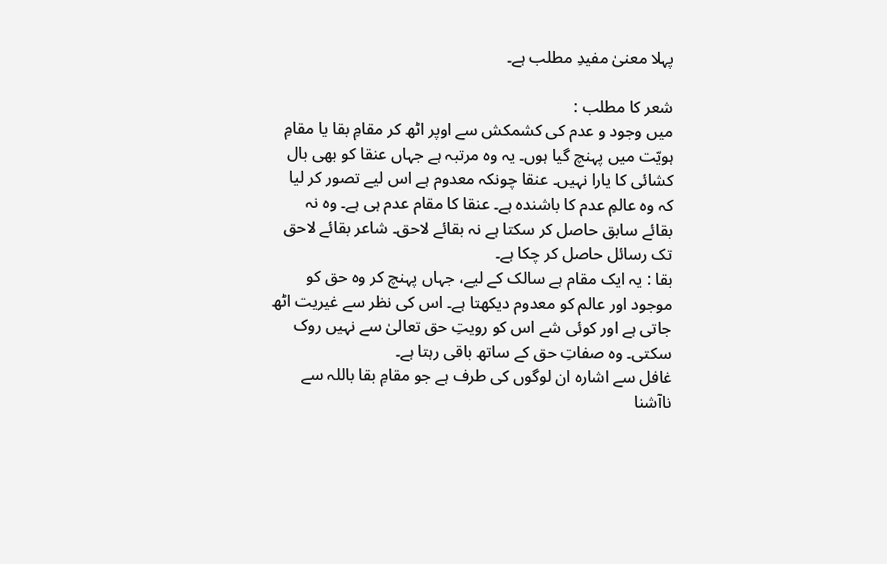پہلا معنیٰ مفیدِ مطلب ہے۔

شعر کا مطلب :
میں وجود و عدم کی کشمکش سے اوپر اٹھ کر مقامِ بقا یا مقامِ ہویّت میں پہنچ گیا ہوں۔ یہ وہ مرتبہ ہے جہاں عنقا کو بھی بال کشائی کا یارا نہیں۔ عنقا چونکہ معدوم ہے اس لیے تصور کر لیا کہ وہ عالمِ عدم کا باشندہ ہے۔ عنقا کا مقام عدم ہی ہے۔ وہ نہ بقائے سابق حاصل کر سکتا ہے نہ بقائے لاحق۔ شاعر بقائے لاحق تک رسائل حاصل کر چکا ہے۔
بقا : یہ ایک مقام ہے سالک کے لیے، جہاں پہنچ کر وہ حق کو موجود اور عالم کو معدوم دیکھتا ہے۔ اس کی نظر سے غیریت اٹھ جاتی ہے اور کوئی شے اس کو رویتِ حق تعالیٰ سے نہیں روک سکتی۔ وہ صفاتِ حق کے ساتھ باقی رہتا ہے۔
غافل سے اشارہ ان لوگوں کی طرف ہے جو مقامِ بقا باللہ سے ناآشنا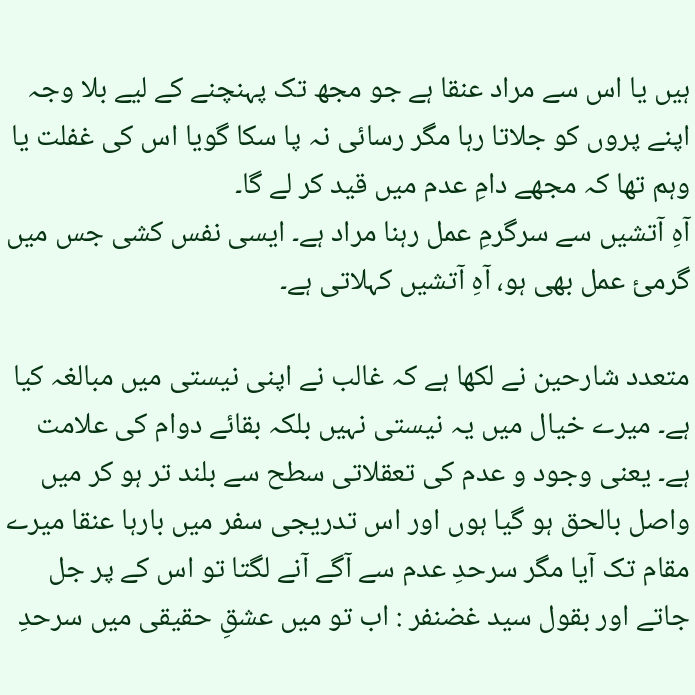ہیں یا اس سے مراد عنقا ہے جو مجھ تک پہنچنے کے لیے بلا وجہ اپنے پروں کو جلاتا رہا مگر رسائی نہ پا سکا گویا اس کی غفلت یا وہم تھا کہ مجھے دامِ عدم میں قید کر لے گا۔
آہِ آتشیں سے سرگرمِ عمل رہنا مراد ہے۔ ایسی نفس کشی جس میں گرمئ عمل بھی ہو، آہِ آتشیں کہلاتی ہے۔

متعدد شارحین نے لکھا ہے کہ غالب نے اپنی نیستی میں مبالغہ کیا ہے۔ میرے خیال میں یہ نیستی نہیں بلکہ بقائے دوام کی علامت ہے۔ یعنی وجود و عدم کی تعقلاتی سطح سے بلند تر ہو کر میں واصل بالحق ہو گیا ہوں اور اس تدریجی سفر میں بارہا عنقا میرے مقام تک آیا مگر سرحدِ عدم سے آگے آنے لگتا تو اس کے پر جل جاتے اور بقول سید غضنفر : اب تو میں عشقِ حقیقی میں سرحدِ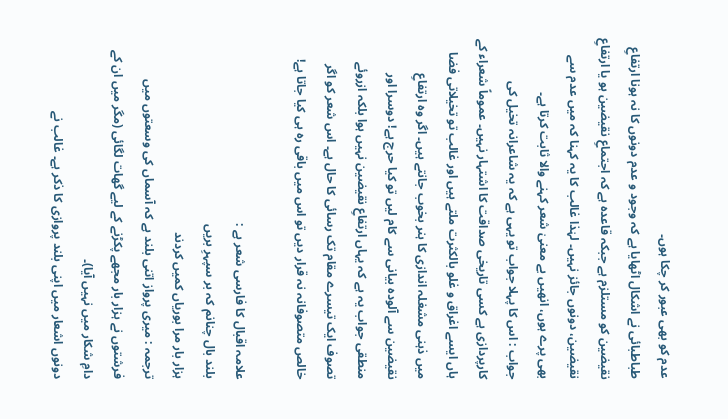عدم کو بھی عبور کر چکا ہوں۔
طباطبائی نے اشکال اٹھایا ہے کہ وجود و عدم دونوں کا نہ ہونا ارتفاعِ نقیضین کو مستلزم ہے جبکہ قاعدہ ہے کہ اجتماعِ نقیضین ہو یا ارتفاعِ نقیضین، دونوں جائز نہیں۔ لہٰذا غالب کا یہ کہنا کہ میں عدم سے بھی پرے ہوں، انھیں بے معنیٰ شعر کہنے والا ثابت کرتا ہے۔
جواب : اس کا پہلا جواب تو یہی ہے کہ یہ شاعرانہ تخیل کی کارپردازی ہے کسی تاریخی صداقت کا اشتہار نہیں۔ عموماً شعراء کے ہاں ایسے اغراق و غلو بالکثرت ملتے ہیں اور غالب تو تخیلاتی فضا میں ذہنی مشغلہ اندازی کا ہنر بخوب جانتے ہیں۔ اگر وہ ارتفاعِ نقیضین سے آلودہ بیانی سے کام لیں تو کیا حرج ہے! دوسرا اور منطقی جواب یہ ہے کہ یہاں ارتفاعِ نقیضین نہیں ہوا بلکہ ازروئے تصوف ایک تیسرے مقام تک رسائی کا حال ہے۔ اس شعر کو اگر خالص متصوفانہ نہ قرار دیں تو اس میں باقی رہ ہی کیا جاتا ہے!

علامہ اقبال کا فارسی شعر ہے :
بلند بال چنانم کہ بر سپہرِ بریں
ہزار بار مرا بوریاں کمیں کردند
ترجمہ : میری پرواز اتنی بلند ہے کہ آسماں کی وسعتوں میں فرشتوں نے ہزار بار مجھے پکڑنے کے لیے گھات لگائی (مگر میں ان کے دامِ شکار میں نہیں آیا)۔
دونوں اشعار میں اپنی بلند پروازی کا ذکر ہے۔ غالب نے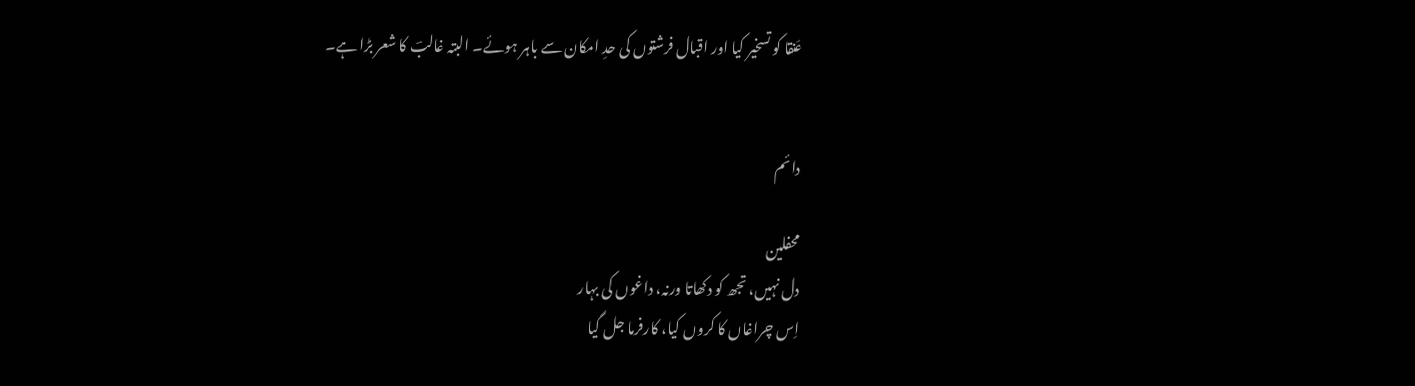عَنقا کو تسخیر کیا اور اقبال فرشتوں کی حدِ امکان سے باہر ہوئے۔ البتہ غالبؔ کا شعر بڑا ہے۔


دائم

محفلین
دل نہیں، تجھ کو دکھاتا ورنہ، داغوں کی بہار
اِس چراغاں کا کروں کیا، کارفرما جل گیا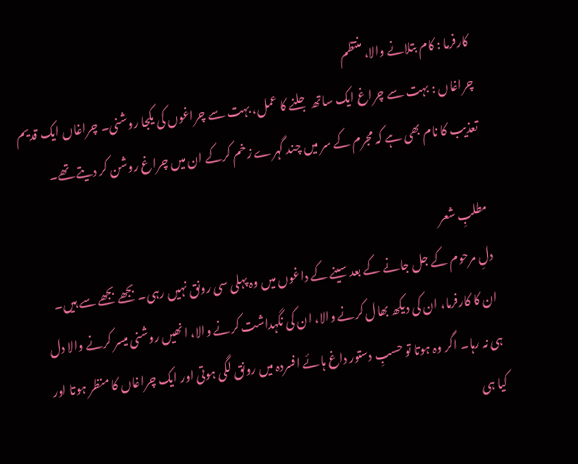کارفرما : کام بتلانے والا، منتظم
چراغاں : بہت سے چراغ ایک ساتھ جلنے کا عمل، بہت سے چراغوں کی یکجا روشنی۔ چراغاں ایک قدیم تعذیب کا نام بھی ہے کہ مجرم کے سر میں چند گہرے زخم کرکے ان میں چراغ روشن کر دیتے تھے۔

مطلبِ شعر
دلِ مرحوم کے جل جانے کے بعد سینے کے داغوں میں وہ پہلی سی رونق نہیں رہی۔ بجھے بجھے سے ہیں۔ ان کا کارفرما، ان کی دیکھ بھال کرنے والا، ان کی نگہداشت کرنے والا، انھیں روشنی میسر کرنے والا دل ہی نہ رہا۔ اگر وہ ہوتا تو حسبِ دستور داغ ہائے افسردہ میں رونق لگی ہوتی اور ایک چراغاں کا منظر ہوتا اور کیا ہی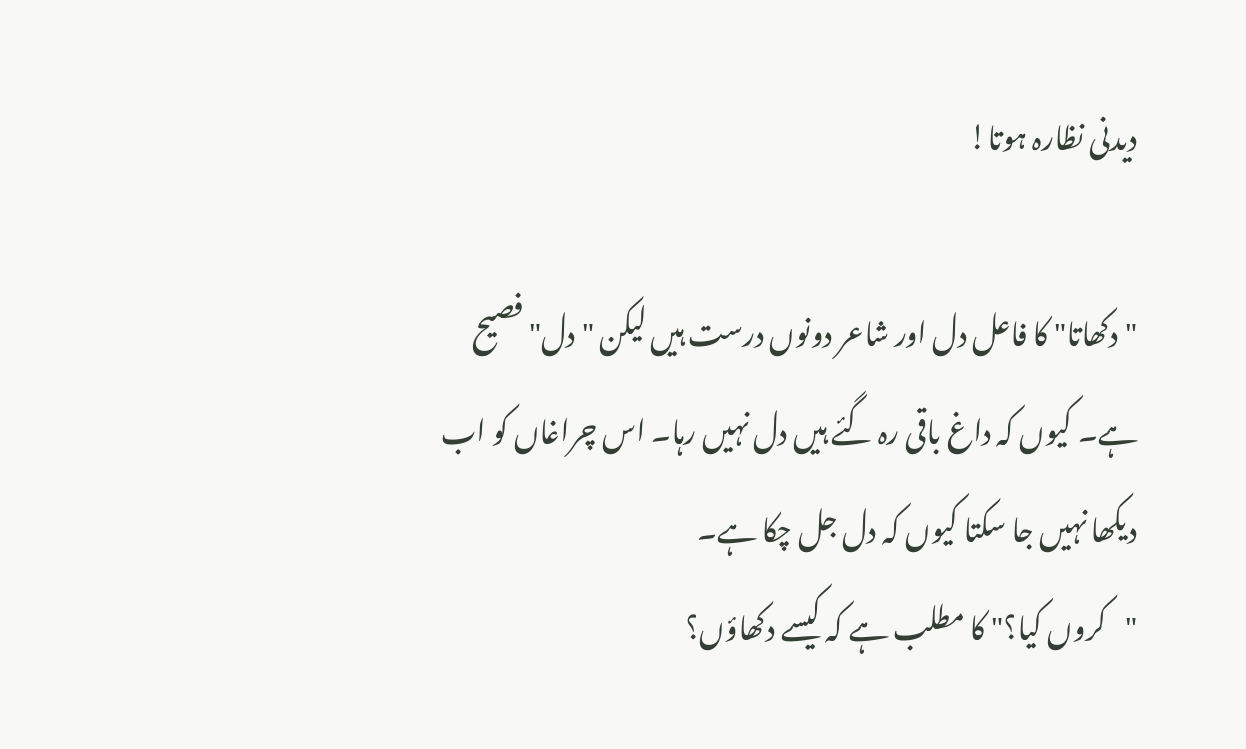دیدنی نظارہ ہوتا!

"دکھاتا" کا فاعل دل اور شاعر دونوں درست ہیں لیکن "دل" فصیح ہے۔ کیوں کہ داغ باقی رہ گئے ہیں دل نہیں رہا۔ اس چراغاں کو اب دیکھا نہیں جا سکتا کیوں کہ دل جل چکا ہے۔
"کروں کیا؟" کا مطلب ہے کہ کیسے دکھاؤں؟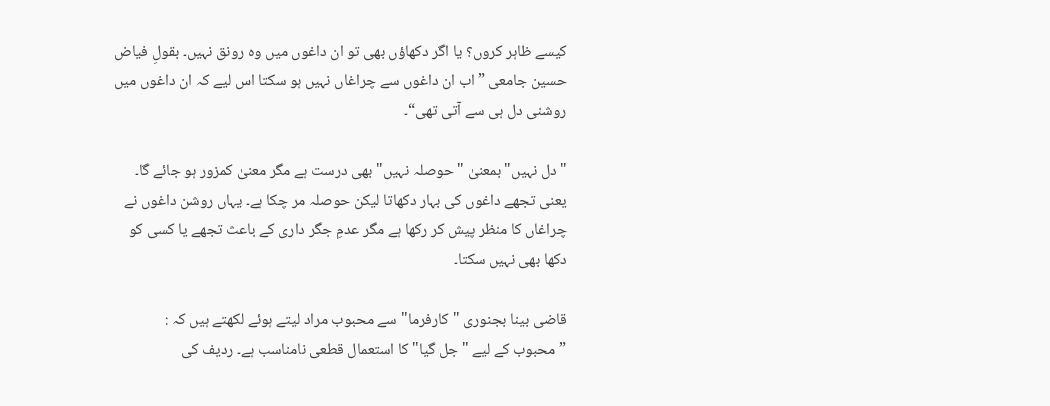کیسے ظاہر کروں؟ یا اگر دکھاؤں بھی تو ان داغوں میں وہ رونق نہیں۔ بقولِ فیاض حسین جامعی ”اب ان داغوں سے چراغاں نہیں ہو سکتا اس لیے کہ ان داغوں میں روشنی دل ہی سے آتی تھی“۔

"دل نہیں" بمعنیٰ "حوصلہ نہیں" بھی درست ہے مگر معنیٰ کمزور ہو جائے گا۔
یعنی تجھے داغوں کی بہار دکھاتا لیکن حوصلہ مر چکا ہے۔ یہاں روشن داغوں نے چراغاں کا منظر پیش کر رکھا ہے مگر عدمِ جگر داری کے باعث تجھے یا کسی کو دکھا بھی نہیں سکتا۔

قاضی بینا بجنوری "کارفرما" سے محبوب مراد لیتے ہوئے لکھتے ہیں کہ :
”محبوب کے لیے "جل گیا" کا استعمال قطعی نامناسب ہے۔ ردیف کی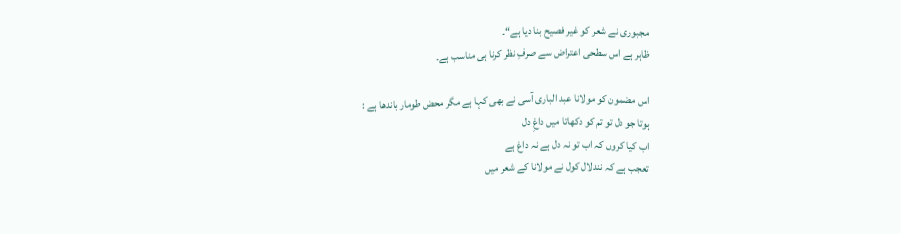مجبوری نے شعر کو غیر فصیح بنا دیا ہے“۔
ظاہر ہے اس سطحی اعتراض سے صرفِ نظر کرنا ہی مناسب ہے۔

اس مضمون کو مولانا عبد الباری آسی نے بھی کہا ہے مگر محض طومار باندھا ہے :
ہوتا جو دل تو تم کو دکھاتا میں داغِ دل
اب کیا کروں کہ اب تو نہ دل ہے نہ داغ ہے
تعجب ہے کہ نندلال کول نے مولانا کے شعر میں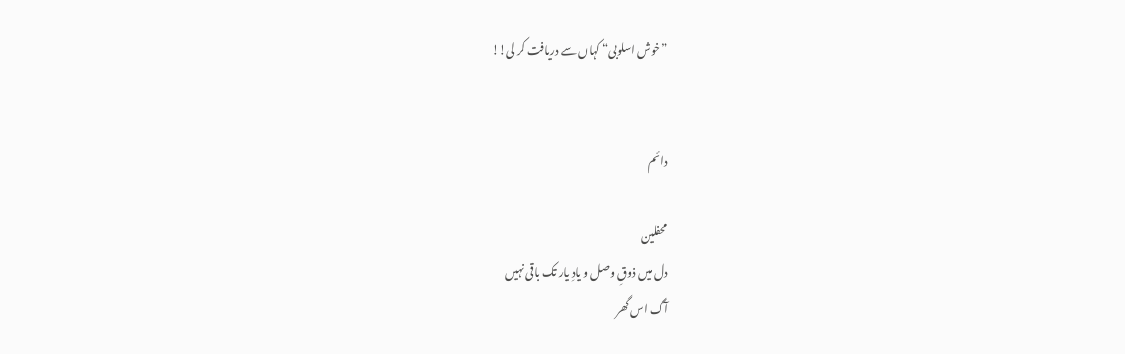”خوش اسلوبی“ کہاں سے دریافت کر لی!!


دائم

محفلین
دل میں ذوقِ وصل و یادِ یار تک باقی نہیں
آگ اس گھر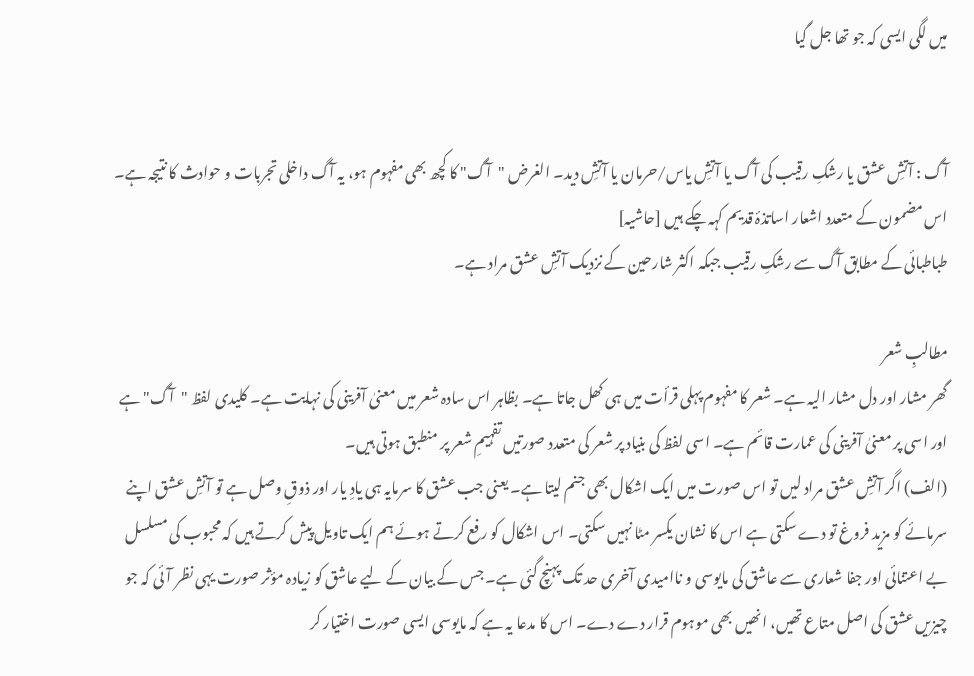میں لگی ایسی کہ جو تھا جل گیا


آگ : آتشِ عشق یا رشکِ رقیب کی آگ یا آتشِ یاس/حرمان یا آتشِ دید۔ الغرض "آگ" کا کچھ بھی مفہوم ہو، یہ آگ داخلی تجربات و حوادث کا نتیجہ ہے۔ اس مضمون کے متعدد اشعار اساتذۂ قدیم کہہ چکے ہیں [حاشیہ]
طباطبائی کے مطابق آگ سے رشکِ رقیب جبکہ اکثر شارحین کے نزدیک آتشِ عشق مراد ہے۔

مطالبِ شعر
گھر مشار اور دل مشار الیہ ہے۔ شعر کا مفہوم پہلی قرأت میں ہی کھل جاتا ہے۔ بظاہر اس سادہ شعر میں معنیٰ آفرینی کی نہایت ہے۔ کلیدی لفظ "آگ" ہے اور اسی پر معنیٰ آفرینی کی عمارت قائم ہے۔ اسی لفظ کی بنیاد پر شعر کی متعدد صورتیں تفہیمِ شعر پر منطبق ہوتی ہیں۔
(الف) اگر آتشِ عشق مراد لیں تو اس صورت میں ایک اشکال بھی جنم لیتا ہے۔ یعنی جب عشق کا سرمایہ ہی یادِ یار اور ذوقِ وصل ہے تو آتشِ عشق اپنے سرمائے کو مزید فروغ تو دے سکتی ہے اس کا نشان یکسر مٹا نہیں سکتی۔ اس اشکال کو رفع کرتے ہوئے ہم ایک تاویل پیش کرتے ہیں کہ محبوب کی مسلسل بے اعتنائی اور جفا شعاری سے عاشق کی مایوسی و ناامیدی آخری حد تک پہنچ گئی ہے۔ جس کے بیان کے لیے عاشق کو زیادہ مؤثر صورت یہی نظر آئی کہ جو چیزیں عشق کی اصل متاع تھیں، انھیں بھی موہوم قرار دے دے۔ اس کا مدعا یہ ہے کہ مایوسی ایسی صورت اختیار کر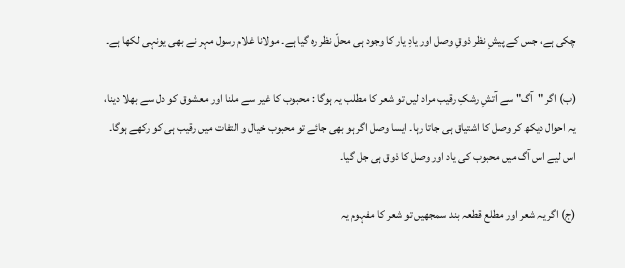چکی ہے، جس کے پیشِ نظر ذوقِ وصل اور یادِ یار کا وجود ہی محلّ نظر رہ گیا ہے۔ مولانا غلام رسول مہر نے بھی یونہی لکھا ہے۔

(ب) اگر "آگ" سے آتشِ رشکِ رقیب مراد لیں تو شعر کا مطلب یہ ہوگا : محبوب کا غیر سے ملنا اور معشوق کو دل سے بھلا دینا، یہ احوال دیکھ کر وصل کا اشتیاق ہی جاتا رہا۔ ایسا وصل اگر ہو بھی جائے تو محبوب خیال و التفات میں رقیب ہی کو رکھے ہوگا۔ اس لیے اس آگ میں محبوب کی یاد اور وصل کا ذوق ہی جل گیا۔

(ج) اگر یہ شعر اور مطلع قطعہ بند سمجھیں تو شعر کا مفہوم یہ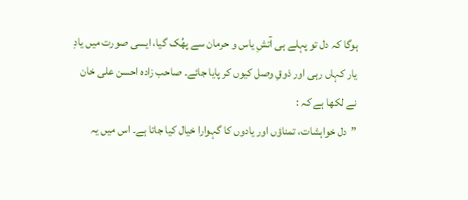ہوگا کہ دل تو پہلے ہی آتشِ یاس و حرمان سے پھُک گیا، ایسی صورت میں یادِ یار کہاں رہی اور ذوقِ وصل کیوں کر پایا جائے۔ صاحب زادہ احسن علی خان نے لکھا ہے کہ :
”دل خواہشات، تمناؤں اور یادوں کا گہوارا خیال کیا جاتا ہے۔ اس میں یہ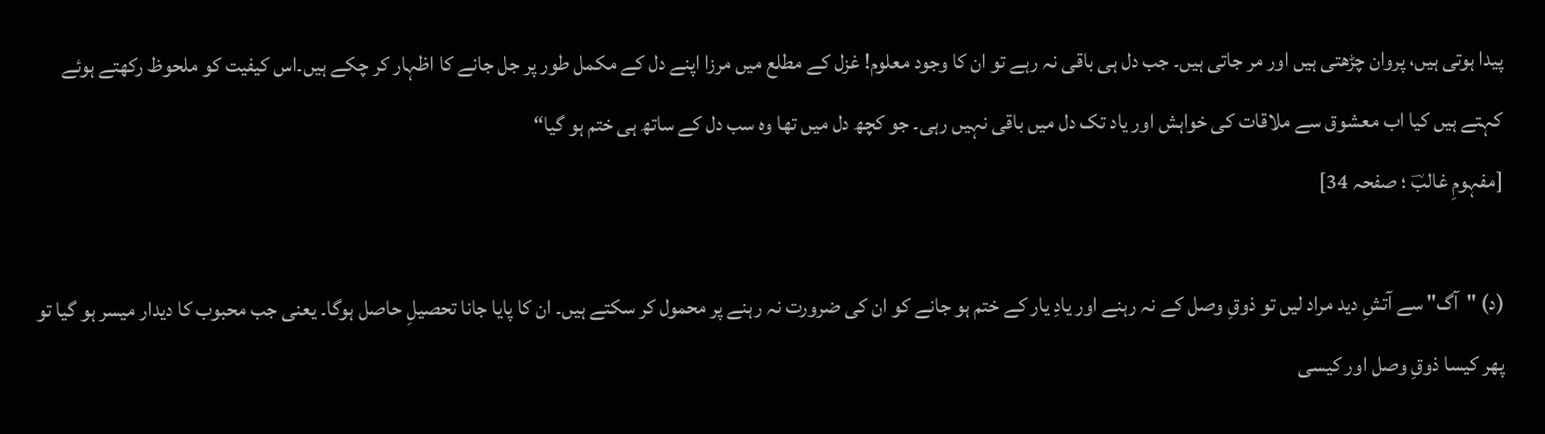پیدا ہوتی ہیں، پروان چڑھتی ہیں اور مر جاتی ہیں۔ جب دل ہی باقی نہ رہے تو ان کا وجود معلوم! غزل کے مطلع میں مرزا اپنے دل کے مکمل طور پر جل جانے کا اظہار کر چکے ہیں۔اس کیفیت کو ملحوظ رکھتے ہوئے کہتے ہیں کیا اب معشوق سے ملاقات کی خواہش اور یاد تک دل میں باقی نہیں رہی۔ جو کچھ دل میں تھا وہ سب دل کے ساتھ ہی ختم ہو گیا“
[مفہومِ غالبؔ ؛ صفحہ 34]

(د) "آگ" سے آتشِ دید مراد لیں تو ذوقِ وصل کے نہ رہنے اور یادِ یار کے ختم ہو جانے کو ان کی ضرورت نہ رہنے پر محمول کر سکتے ہیں۔ ان کا پایا جانا تحصیلِ حاصل ہوگا۔ یعنی جب محبوب کا دیدار میسر ہو گیا تو پھر کیسا ذوقِ وصل اور کیسی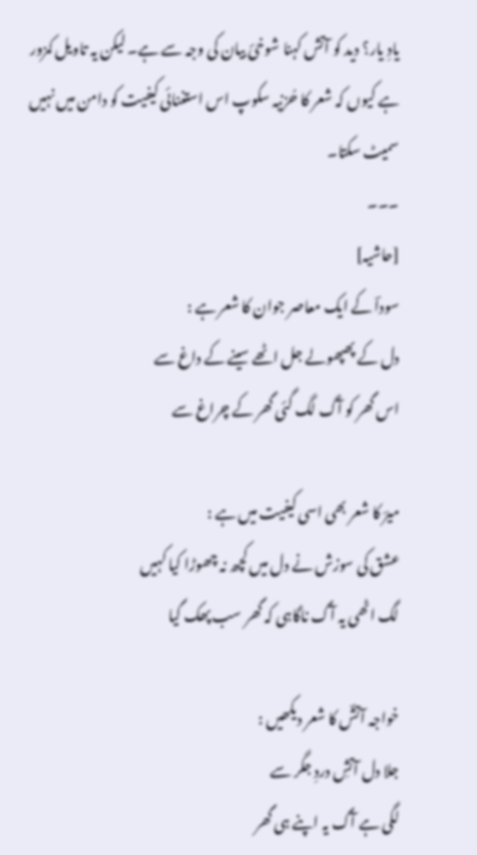یادِ یار؟ دید کو آتش کہنا شوخئ بیان کی وجہ سے ہے۔ لیکن یہ تاویل کمزور ہے کیوں کہ شعر کا حُزنیہ سکوپ اس استغنائی کیفیت کو دامن میں نہیں سمیٹ سکتا۔
۔۔۔
[حاشیہ]
سوداؔ کے ایک معاصر جوان کا شعر ہے :
دل کے پھپھولے جل اٹھے سینے کے داغ سے
اس گھر کو آگ لگ گئی گھر کے چراغ سے

میرؔ کا شعر بھی اسی کیفیت میں ہے :
عشق کی سوزش نے دل میں کچھ نہ چھوڑا کیا کہیں
لگ اٹھی یہ آگ ناگاہی کہ گھر سب پھک گیا

خواجہ آتشؔ کا شعر دیکھیں :
جلا دل آتشِ دردِ جگر سے
لگی ہے آگ یہ اپنے ہی گھر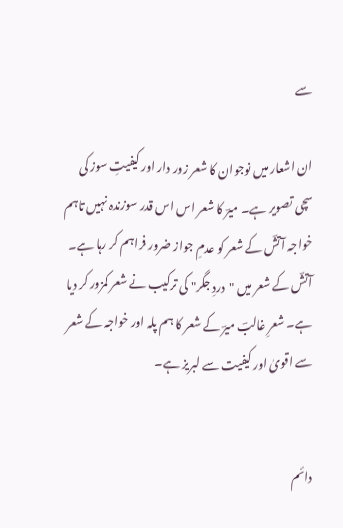سے

ان اشعار میں نوجوان کا شعر زور دار اور کیفیتِ سوز کی سچی تصویر ہے۔ میرؔ کا شعر اس اس قدر سوزندہ نہیں تاہم خواجہ آتشؔ کے شعر کو عدمِ جواز ضرور فراہم کر رہا ہے۔ آتشؔ کے شعر میں "دردِ جگر" کی ترکیب نے شعر کمزور کر دیا ہے۔ شعرِ غالبؔ میرؔ کے شعر کا ہم پلہ اور خواجہ کے شعر سے اقویٰ اور کیفیت سے لبریز ہے۔


دائم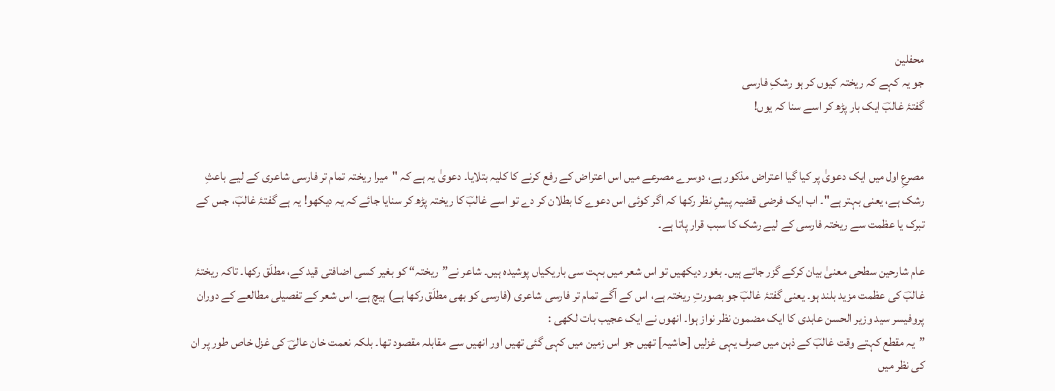محفلین
جو یہ کہے کہ ریختہ کیوں کر ہو رشکِ فارسی
گفتۂ غالبؔ ایک بار پڑھ کر اسے سنا کہ یوں!


مصرعِ اول میں ایک دعویٰ پر کیا گیا اعتراض مذکور ہے، دوسرے مصرعے میں اس اعتراض کے رفع کرنے کا کلیہ بتلایا۔ دعویٰ یہ ہے کہ "میرا ریختہ تمام تر فارسی شاعری کے لیے باعثِ رشک ہے، یعنی بہتر ہے"۔ اب ایک فرضی قضیہ پیشِ نظر رکھا کہ اگر کوئی اس دعوے کا بطلان کر دے تو اسے غالبؔ کا ریختہ پڑھ کر سنایا جائے کہ یہ دیکھو! یہ ہے گفتۂ غالبؔ، جس کے تبرک یا عظمت سے ریختہ فارسی کے لیے رشک کا سبب قرار پاتا ہے۔

عام شارحین سطحی معنیٰ بیان کرکے گزر جاتے ہیں۔ بغور دیکھیں تو اس شعر میں بہت سی باریکیاں پوشیدہ ہیں۔ شاعر نے”ریختہ“ کو بغیر کسی اضافتی قید کے، مطلَق رکھا۔ تاکہ ریختۂ غالبؔ کی عظمت مزید بلند ہو۔ یعنی گفتۂ غالبؔ جو بصورتِ ریختہ ہے، اس کے آگے تمام تر فارسی شاعری (فارسی کو بھی مطلَق رکھا ہے) ہیچ ہے۔ اس شعر کے تفصیلی مطالعے کے دوران پروفیسر سید وزیر الحسن عابدی کا ایک مضمون نظر نواز ہوا۔ انھوں نے ایک عجیب بات لکھی :
”یہ مقطع کہتے وقت غالبؔ کے ذہن میں صرف یہی غزلیں [حاشیہ] تھیں جو اس زمین میں کہی گئی تھیں اور انھیں سے مقابلہ مقصود تھا۔ بلکہ نعمت خان عالیؔ کی غزل خاص طور پر ان کی نظر میں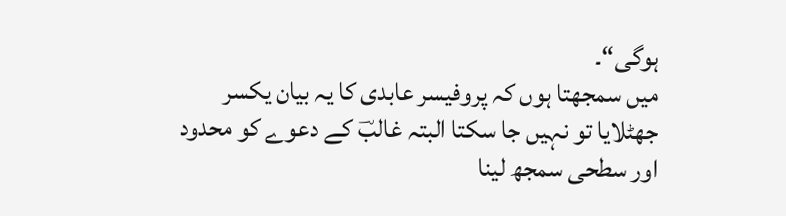ہوگی“۔
میں سمجھتا ہوں کہ پروفیسر عابدی کا یہ بیان یکسر جھٹلایا تو نہیں جا سکتا البتہ غالبؔ کے دعوے کو محدود اور سطحی سمجھ لینا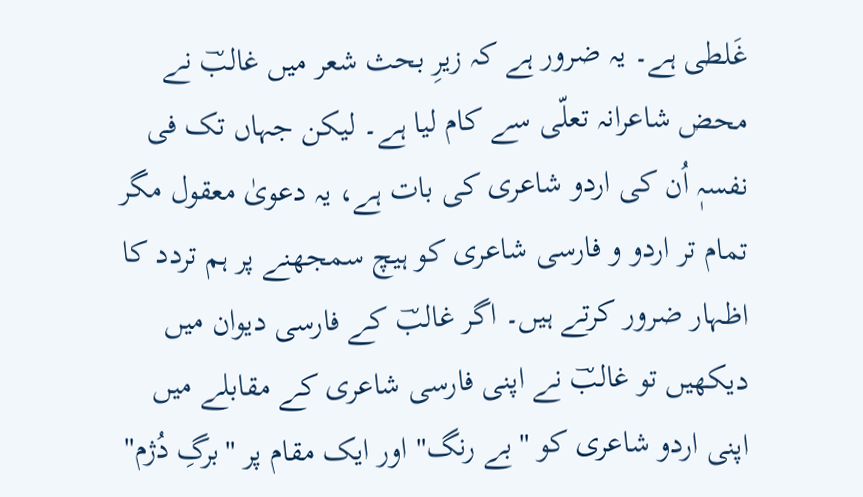غَلطی ہے۔ یہ ضرور ہے کہ زیرِ بحث شعر میں غالبؔ نے محض شاعرانہ تعلّی سے کام لیا ہے۔ لیکن جہاں تک فی نفسہٖ اُن کی اردو شاعری کی بات ہے، یہ دعویٰ معقول مگر تمام تر اردو و فارسی شاعری کو ہیچ سمجھنے پر ہم تردد کا اظہار ضرور کرتے ہیں۔ اگر غالبؔ کے فارسی دیوان میں دیکھیں تو غالبؔ نے اپنی فارسی شاعری کے مقابلے میں اپنی اردو شاعری کو "بے رنگ" اور ایک مقام پر "برگِ دُژم"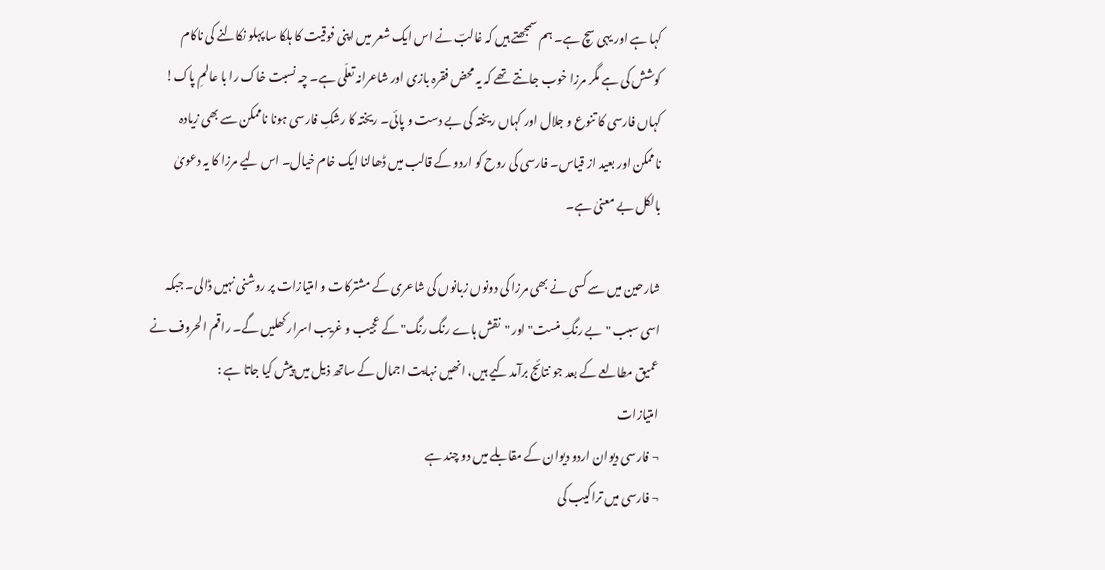کہا ہے اور یہی سچ ہے۔ ہم سمجھتے ہیں کہ غالبؔ نے اس ایک شعر میں اپنی فوقیت کا ہلکا سا پہلو نکالنے کی ناکام کوشش کی ہے مگر مرزا خوب جانتے تھے کہ یہ محض فقرہ بازی اور شاعرانہ تعلّی ہے۔ چہ نسبت خاک را با عالمِ پاک! کہاں فارسی کا تنوع و جلال اور کہاں ریختہ کی بے دست و پائی۔ ریختہ کا رشکِ فارسی ہونا ناممکن سے بھی زیادہ ناممکن اور بعید از قیاس۔ فارسی کی روح کو اردو کے قالب میں ڈھالنا ایک خام خیال۔ اس لیے مرزا کا یہ دعویٰ بالکل بے معنیٰ ہے۔

شارحین میں سے کسی نے بھی مرزا کی دونوں زبانوں کی شاعری کے مشترکات و امتیازات پر روشنی نہیں ڈالی۔ جبکہ اسی سبب "بے رنگِ منست" اور "نقش ہاے رنگ رنگ" کے عجیب و غریب اسرار کھلیں گے۔ راقم الحروف نے عمیق مطالعے کے بعد جو نتائج برآمد کیے ہیں، انھیں نہایت اجمال کے ساتھ ذیل میں پیش کیا جاتا ہے :
امتیازات
¬ فارسی دیوان اردو دیوان کے مقابلے میں دو چند ہے
¬ فارسی میں تراکیب کی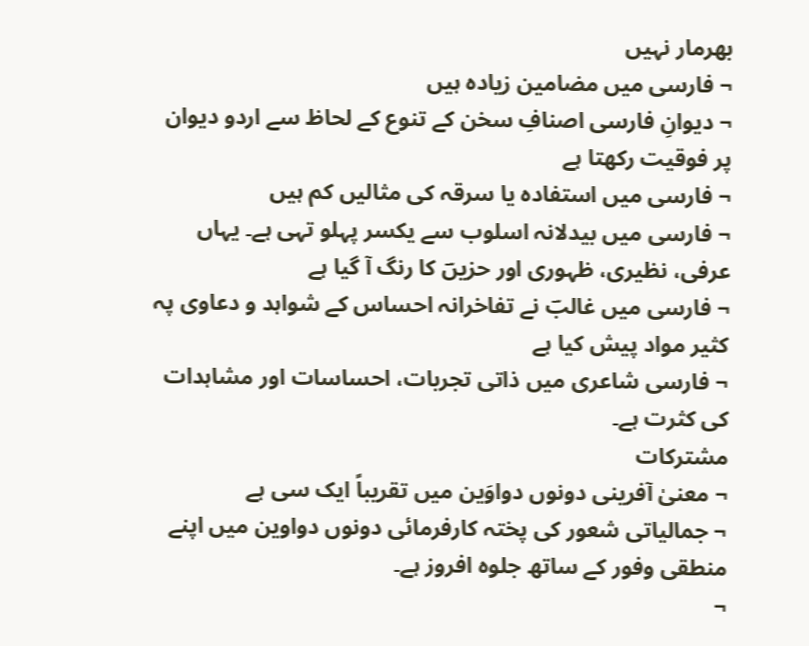بھرمار نہیں
¬ فارسی میں مضامین زیادہ ہیں
¬ دیوانِ فارسی اصنافِ سخن کے تنوع کے لحاظ سے اردو دیوان پر فوقیت رکھتا ہے
¬ فارسی میں استفادہ یا سرقہ کی مثالیں کم ہیں
¬ فارسی میں بیدلانہ اسلوب سے یکسر پہلو تہی ہے۔ یہاں عرفی، نظیری، ظہوری اور حزیںؔ کا رنگ آ گیا ہے
¬ فارسی میں غالبؔ نے تفاخرانہ احساس کے شواہد و دعاوی پہ کثیر مواد پیش کیا ہے
¬ فارسی شاعری میں ذاتی تجربات، احساسات اور مشاہدات کی کثرت ہے۔
مشترکات
¬ معنیٰ آفرینی دونوں دواوَین میں تقریباً ایک سی ہے
¬ جمالیاتی شعور کی پختہ کارفرمائی دونوں دواوین میں اپنے منطقی وفور کے ساتھ جلوہ افروز ہے۔
¬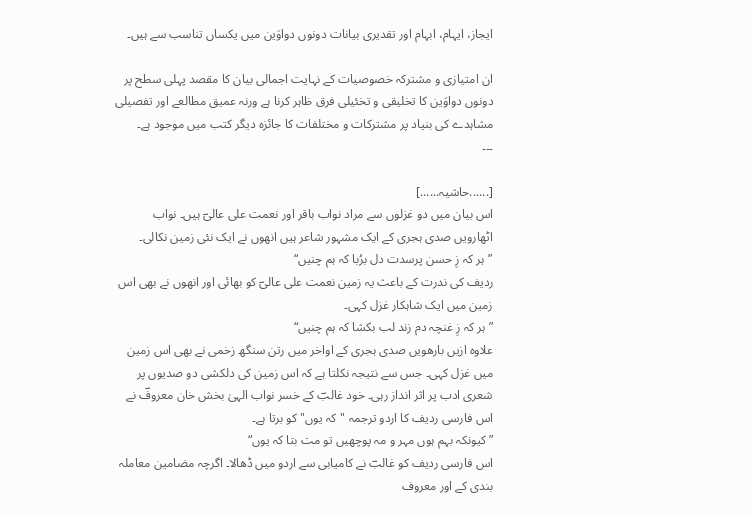ایجاز، ایہام، ابہام اور تقدیری بیانات دونوں دواوَین میں یکساں تناسب سے ہیں۔

ان امتیازی و مشترکہ خصوصیات کے نہایت اجمالی بیان کا مقصد پہلی سطح پر دونوں دواوَین کا تخلیقی و تخئیلی فرق ظاہر کرنا ہے ورنہ عمیق مطالعے اور تفصیلی مشاہدے کی بنیاد پر مشترکات و مختلفات کا جائزہ دیگر کتب میں موجود ہے۔
۔۔۔

[......حاشیہ......]
اس بیان میں دو غزلوں سے مراد نواب باقر اور نعمت علی عالیؔ ہیں۔ نواب اٹھارویں صدی ہجری کے ایک مشہور شاعر ہیں انھوں نے ایک نئی زمین نکالی۔
”ہر کہ زِ حسن پرسدت دل برُبا کہ ہم چنیں“
ردیف کی ندرت کے باعث یہ زمین نعمت علی عالیؔ کو بھائی اور انھوں نے بھی اس زمین میں ایک شاہکار غزل کہی۔
”ہر کہ زِ غنچہ دم زند لب بکشا کہ ہم چنیں“
علاوہ ازیں بارھویں صدی ہجری کے اواخر میں رتن سنگھ زخمی نے بھی اس زمین میں غزل کہی۔ جس سے نتیجہ نکلتا ہے کہ اس زمین کی دلکشی دو صدیوں پر شعری ادب پر اثر انداز رہی۔ خود غالبؔ کے خسر نواب الہیٰ بخش خان معروفؔ نے اس فارسی ردیف کا اردو ترجمہ "کہ یوں" کو برتا ہے۔
”کیونکہ بہم ہوں مہر و مہ پوچھیں تو مت بتا کہ یوں“
اس فارسی ردیف کو غالبؔ نے کامیابی سے اردو میں ڈھالا۔ اگرچہ مضامین معاملہ بندی کے اور معروف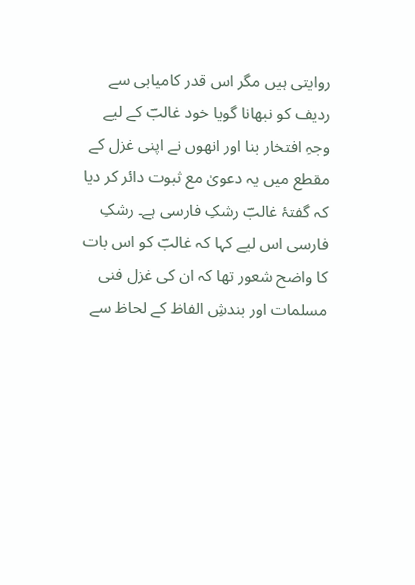روایتی ہیں مگر اس قدر کامیابی سے ردیف کو نبھانا گویا خود غالبؔ کے لیے وجہِ افتخار بنا اور انھوں نے اپنی غزل کے مقطع میں یہ دعویٰ مع ثبوت دائر کر دیا کہ گفتۂ غالبؔ رشکِ فارسی ہے۔ رشکِ فارسی اس لیے کہا کہ غالبؔ کو اس بات کا واضح شعور تھا کہ ان کی غزل فنی مسلمات اور بندشِ الفاظ کے لحاظ سے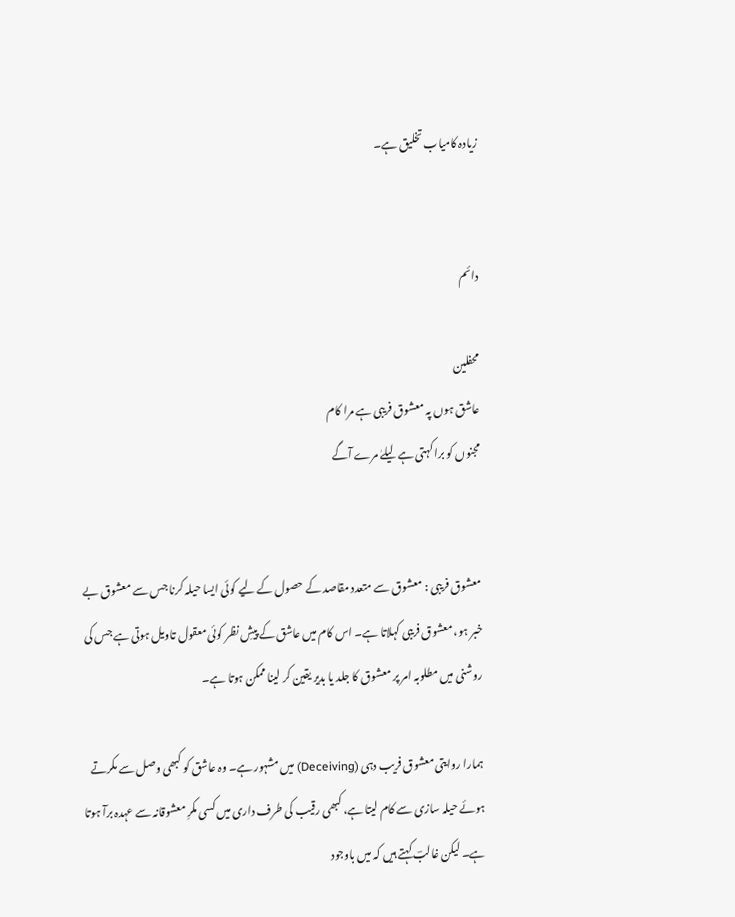زیادہ کامیاب تخلیق ہے۔


دائم

محفلین
عاشق ہوں پہ معشوق فریبی ہے مرا کام
مجنوں کو برا کہتی ہے لیلےٰ مرے آگے


معشوق فریبی : معشوق سے متعدد مقاصد کے حصول کے لیے کوئی ایسا حیلہ کرنا جس سے معشوق بے خبر ہو، معشوق فریبی کہلاتا ہے۔ اس کام میں عاشق کے پیشِ نظر کوئی معقول تاویل ہوتی ہے جس کی روشنی میں مطلوبہ امر پر معشوق کا جلد یا بدیر یقین کر لینا ممکن ہوتا ہے۔

ہمارا روایتی معشوق فریب دہی (Deceiving) میں مشہور ہے۔ وہ عاشق کو کبھی وصل سے مکرتے ہوئے حیلہ سازی سے کام لیتا ہے، کبھی رقیب کی طرف داری میں کسی مکرِ معشوقانہ سے عہدہ برآ ہوتا ہے۔ لیکن غالبؔ کہتے ہیں کہ میں باوجود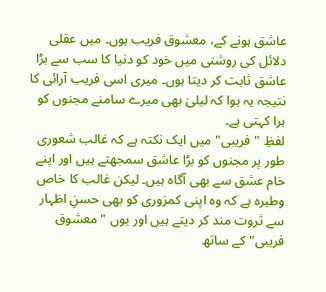عاشق ہونے کے، معشوق فریب ہوں۔ میں عقلی دلائل کی روشنی میں خود کو دنیا کا سب سے بڑا عاشق ثابت کر دیتا ہوں۔ میری اسی فریب آرائی کا نتیجہ یہ ہوا کہ لیلیٰ بھی میرے سامنے مجنوں کو برا کہتی ہے۔
لفظِ "فریبی" میں ایک نکتہ ہے کہ غالب شعوری طور پر مجنوں کو بڑا عاشق سمجھتے ہیں اور اپنے خام عشق سے بھی آگاہ ہیں۔ لیکن غالب کا خاص وطیرہ ہے کہ وہ اپنی کمزوری کو بھی حسنِ اظہار سے ثروت مند کر دیتے ہیں اور یوں "معشوق فریبی" کے ساتھ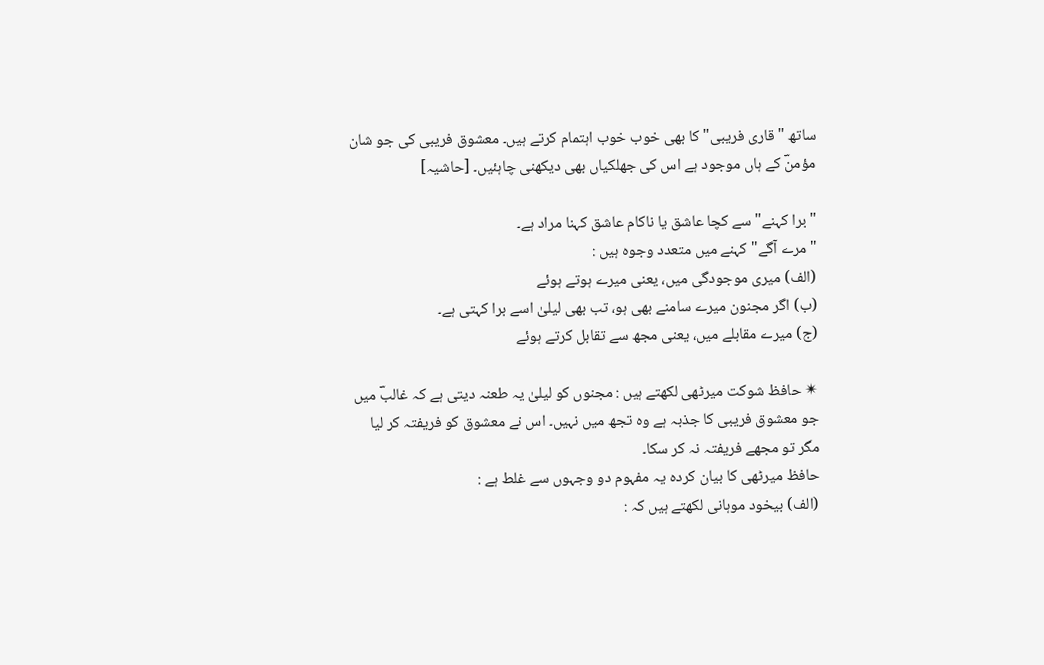ساتھ "قاری فریبی" کا بھی خوب خوب اہتمام کرتے ہیں۔ معشوق فریبی کی جو شان مؤمنؔ کے ہاں موجود ہے اس کی جھلکیاں بھی دیکھنی چاہئیں۔ [حاشیہ]

"برا کہنے" سے کچا عاشق یا ناکام عاشق کہنا مراد ہے۔
"مرے آگے" کہنے میں متعدد وجوہ ہیں :
(الف) میری موجودگی میں، یعنی میرے ہوتے ہوئے
(ب) اگر مجنون میرے سامنے بھی ہو، تب بھی لیلیٰ اسے برا کہتی ہے۔
(ج) میرے مقابلے میں، یعنی مجھ سے تقابل کرتے ہوئے

✴ حافظ شوکت میرٹھی لکھتے ہیں : مجنوں کو لیلیٰ یہ طعنہ دیتی ہے کہ غالبؔ میں جو معشوق فریبی کا جذبہ ہے وہ تجھ میں نہیں۔ اس نے معشوق کو فریفتہ کر لیا مگر تو مجھے فریفتہ نہ کر سکا۔
حافظ میرٹھی کا بیان کردہ یہ مفہوم دو وجہوں سے غلط ہے :
(الف) بیخود موہانی لکھتے ہیں کہ :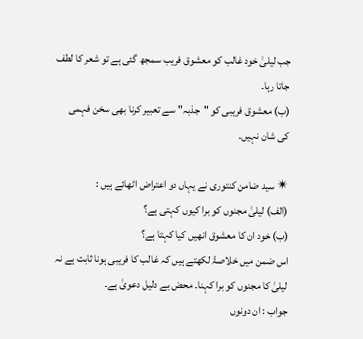جب لیلیٰ خود غالب کو معشوق فریب سمجھ گئی ہے تو شعر کا لطف جاتا رہا۔
(ب) معشوق فریبی کو "جذبہ" سے تعبیر کرنا بھی سخن فہمی کی شان نہیں۔

✴ سید ضامن کنتوری نے یہاں دو اعتراض اٹھائے ہیں :
(الف) لیلیٰ مجنوں کو برا کیوں کہتی ہے؟
(ب) خود ان کا معشوق انھیں کیا کہتا ہے؟
اس ضمن میں خلاصۃً لکھتے ہیں کہ غالب کا فریبی ہونا ثابت ہے نہ لیلیٰ کا مجنوں کو برا کہنا۔ محض بے دلیل دعویٰ ہے۔
جواب : ان دونوں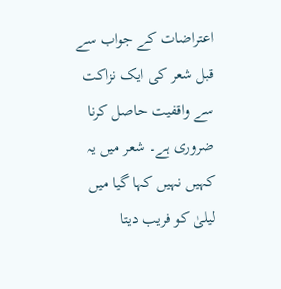اعتراضات کے جواب سے قبل شعر کی ایک نزاکت سے واقفیت حاصل کرنا ضروری ہے۔ شعر میں یہ کہیں نہیں کہا گیا میں لیلیٰ کو فریب دیتا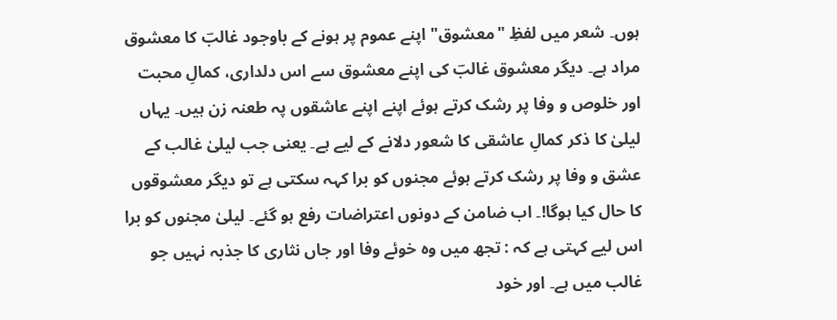ہوں۔ شعر میں لفظِ "معشوق" اپنے عموم پر ہونے کے باوجود غالبؔ کا معشوق مراد ہے۔ دیگر معشوق غالبؔ کی اپنے معشوق سے اس دلداری، کمالِ محبت اور خلوص و وفا پر رشک کرتے ہوئے اپنے اپنے عاشقوں پہ طعنہ زن ہیں۔ یہاں لیلیٰ کا ذکر کمالِ عاشقی کا شعور دلانے کے لیے ہے۔ یعنی جب لیلیٰ غالب کے عشق و وفا پر رشک کرتے ہوئے مجنوں کو برا کہہ سکتی ہے تو دیگر معشوقوں کا حال کیا ہوگا!۔ اب ضامن کے دونوں اعتراضات رفع ہو گئے۔ لیلیٰ مجنوں کو برا اس لیے کہتی ہے کہ : تجھ میں وہ خوئے وفا اور جاں نثاری کا جذبہ نہیں جو غالب میں ہے۔ اور خود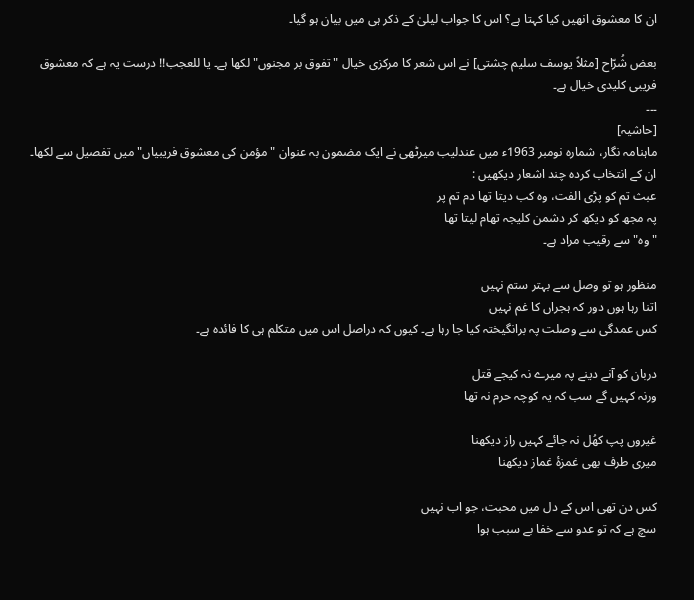ان کا معشوق انھیں کیا کہتا ہے؟ اس کا جواب لیلیٰ کے ذکر ہی میں بیان ہو گیا۔

بعض شُرّاح [مثلاً یوسف سلیم چشتی] نے اس شعر کا مرکزی خیال "تفوق بر مجنوں" لکھا ہے۔ یا للعجب!! درست یہ ہے کہ معشوق فریبی کلیدی خیال ہے۔
۔۔۔
[حاشیہ]
ماہنامہ نگار، شمارہ نومبر 1963ء میں عندلیب میرٹھی نے ایک مضمون بہ عنوان "مؤمن کی معشوق فریبیاں" میں تفصیل سے لکھا۔ ان کے انتخاب کردہ چند اشعار دیکھیں :
عبث تم کو پڑی الفت، وہ کب دیتا تھا دم تم پر
پہ مجھ کو دیکھ کر دشمن کلیجہ تھام لیتا تھا
"وہ" سے رقیب مراد ہے۔

منظور ہو تو وصل سے بہتر ستم نہیں
اتنا رہا ہوں دور کہ ہجراں کا غم نہیں
کس عمدگی سے وصلت پہ برانگیختہ کیا جا رہا ہے۔ کیوں کہ دراصل اس میں متکلم ہی کا فائدہ ہے۔

دربان کو آنے دینے پہ میرے نہ کیجے قتل
ورنہ کہیں گے سب کہ یہ کوچہ حرم نہ تھا

غیروں پپ کھُل نہ جائے کہیں راز دیکھنا
میری طرف بھی غمزۂ غماز دیکھنا

کس دن تھی اس کے دل میں محبت، جو اب نہیں
سچ ہے کہ تو عدو سے خفا بے سبب ہوا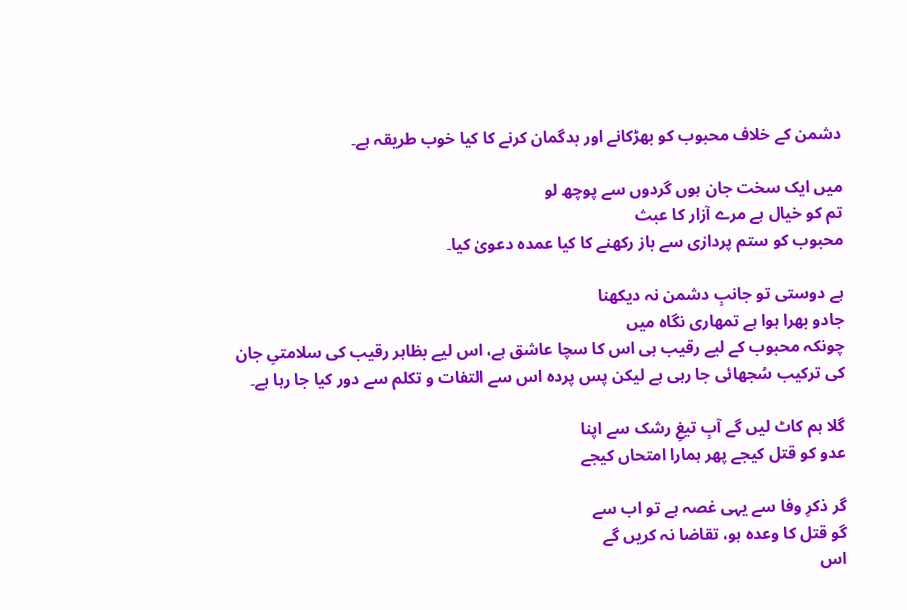دشمن کے خلاف محبوب کو بھڑکانے اور بدگمان کرنے کا کیا خوب طریقہ ہے۔

میں ایک سخت جان ہوں گردوں سے پوچھ لو
تم کو خیال ہے مرے آزار کا عبث
محبوب کو ستم پردازی سے باز رکھنے کا کیا عمدہ دعویٰ کیا۔

ہے دوستی تو جانبِ دشمن نہ دیکھنا
جادو بھرا ہوا ہے تمھاری نگاہ میں
چونکہ محبوب کے لیے رقیب ہی اس کا سچا عاشق ہے، اس لیے بظاہر رقیب کی سلامتیِ جان کی ترکیب سُجھائی جا رہی ہے لیکن پس پردہ اس سے التفات و تکلم سے دور کیا جا رہا ہے۔

گلا ہم کاٹ لیں گے آبِ تیغِ رشک سے اپنا
عدو کو قتل کیجے پھر ہمارا امتحاں کیجے

گر ذکرِ وفا سے یہی غصہ ہے تو اب سے
گو قتل کا وعدہ ہو، تقاضا نہ کریں گے
اس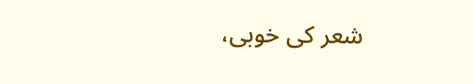شعر کی خوبی،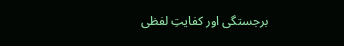برجستگی اور کفایتِ لفظی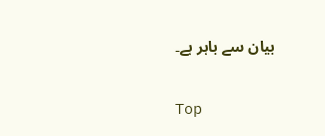بیان سے باہر ہے۔

Top